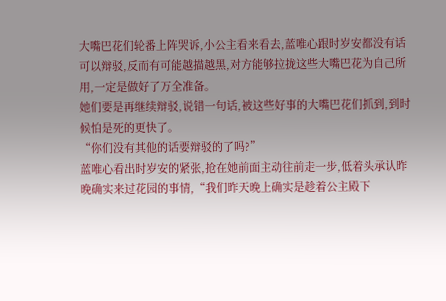大嘴巴花们轮番上阵哭诉,小公主看来看去,蓝唯心跟时岁安都没有话可以辩驳,反而有可能越描越黑,对方能够拉拢这些大嘴巴花为自己所用,一定是做好了万全准备。
她们要是再继续辩驳,说错一句话,被这些好事的大嘴巴花们抓到,到时候怕是死的更快了。
“你们没有其他的话要辩驳的了吗?”
蓝唯心看出时岁安的紧张,抢在她前面主动往前走一步,低着头承认昨晚确实来过花园的事情,“我们昨天晚上确实是趁着公主殿下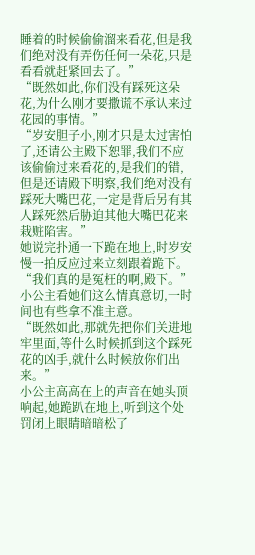睡着的时候偷偷溜来看花,但是我们绝对没有弄伤任何一朵花,只是看看就赶紧回去了。”
“既然如此,你们没有踩死这朵花,为什么刚才要撒谎不承认来过花园的事情。”
“岁安胆子小,刚才只是太过害怕了,还请公主殿下恕罪,我们不应该偷偷过来看花的,是我们的错,但是还请殿下明察,我们绝对没有踩死大嘴巴花,一定是背后另有其人踩死然后胁迫其他大嘴巴花来栽赃陷害。”
她说完扑通一下跪在地上,时岁安慢一拍反应过来立刻跟着跪下。
“我们真的是冤枉的啊,殿下。”
小公主看她们这么情真意切,一时间也有些拿不准主意。
“既然如此,那就先把你们关进地牢里面,等什么时候抓到这个踩死花的凶手,就什么时候放你们出来。”
小公主高高在上的声音在她头顶响起,她跪趴在地上,听到这个处罚闭上眼睛暗暗松了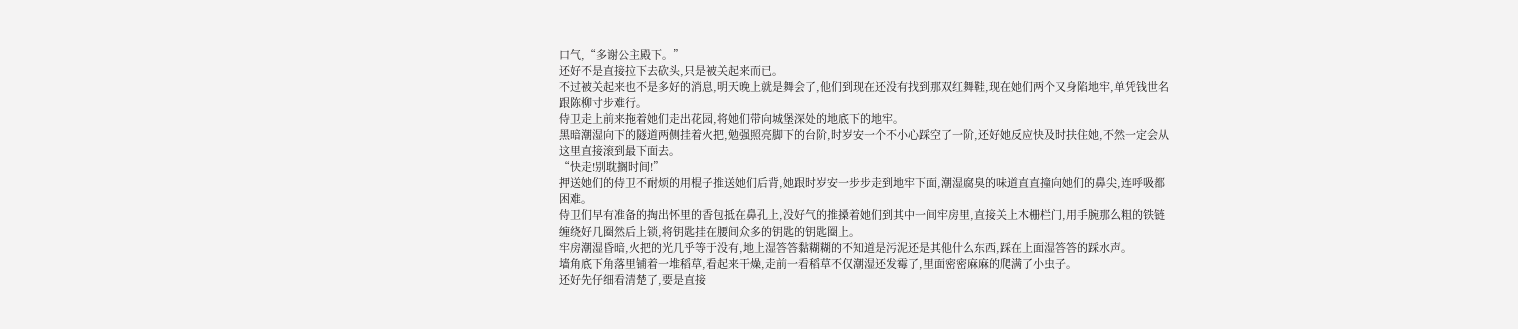口气,“多谢公主殿下。”
还好不是直接拉下去砍头,只是被关起来而已。
不过被关起来也不是多好的消息,明天晚上就是舞会了,他们到现在还没有找到那双红舞鞋,现在她们两个又身陷地牢,单凭钱世名跟陈柳寸步难行。
侍卫走上前来拖着她们走出花园,将她们带向城堡深处的地底下的地牢。
黑暗潮湿向下的隧道两侧挂着火把,勉强照亮脚下的台阶,时岁安一个不小心踩空了一阶,还好她反应快及时扶住她,不然一定会从这里直接滚到最下面去。
“快走!别耽搁时间!”
押送她们的侍卫不耐烦的用棍子推送她们后背,她跟时岁安一步步走到地牢下面,潮湿腐臭的味道直直撞向她们的鼻尖,连呼吸都困难。
侍卫们早有准备的掏出怀里的香包抵在鼻孔上,没好气的推搡着她们到其中一间牢房里,直接关上木栅栏门,用手腕那么粗的铁链缠绕好几圈然后上锁,将钥匙挂在腰间众多的钥匙的钥匙圈上。
牢房潮湿昏暗,火把的光几乎等于没有,地上湿答答黏糊糊的不知道是污泥还是其他什么东西,踩在上面湿答答的踩水声。
墙角底下角落里铺着一堆稻草,看起来干燥,走前一看稻草不仅潮湿还发霉了,里面密密麻麻的爬满了小虫子。
还好先仔细看清楚了,要是直接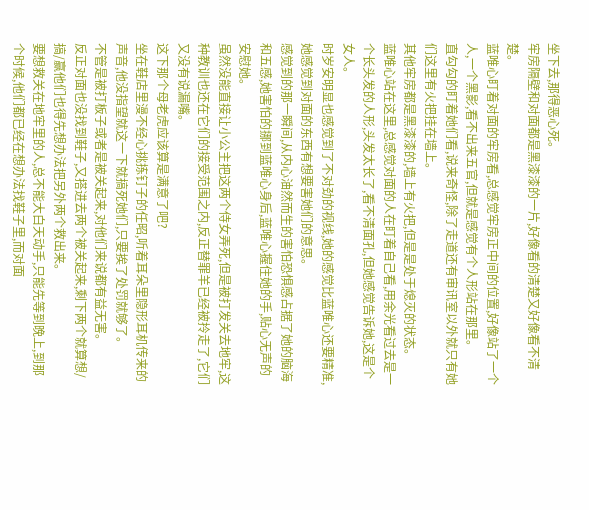坐下去,那得恶心死。
牢房隔壁和对面都是黑漆漆的一片,好像看的清楚又好像看不清楚。
蓝唯心盯着对面的牢房看,总感觉牢房正中间的位置,好像站了一个人,一个黑影,看不出来五官,但就是感觉有个人形站在那里。
直勾勾的盯着她们看,说来奇怪,除了走道还有审讯室以外就只有她们这里有火把挂在墙上。
其他牢房都是黑漆漆的,墙上有火把,但是是处于熄灭的状态。
蓝唯心站在这里,总感觉对面的人在盯着自己看,用余光看过去是一个长头发的人形,头发太长了,看不清面孔,但她感觉告诉她,这是个女人。
时岁安明显也感觉到了不对劲的视线,她的感觉比蓝唯心还要精准,她感觉到对面的东西有想要害她们的意思。
感觉到的那一瞬间,从内心油然而生的害怕恐惧感占据了她的脑海和五感,她害怕的挪到蓝唯心身后,蓝唯心握住她的手,贴心无声的安慰她。
虽然没能直接让小公主把这两个侍女弄死,但是被打发关去地牢,这种教训也还在它们的接受范围之内,反正替罪羊已经被拎走了,它们又没有说漏嘴。
这下那个母老虎应该算是满意了吧?
坐在鞋店里漫不经心挑拣钉子的任昭,听着耳朵里隐形耳机传来的声音,他没指望就这一下就搞死她们,只要挨了处罚就够了。
不管是被打板子或者是被关起来,对他们来说都有益无害。
反正对面也没找到鞋子,又搭进去两个被关起来,剩下两个就算想/搞/赢他们也得先想办法把另外两个救出来。
要想救关在地牢里的人,总不能大白天动手,只能先等到晚上,到那个时候,他们都已经在想办法找鞋子里,而对面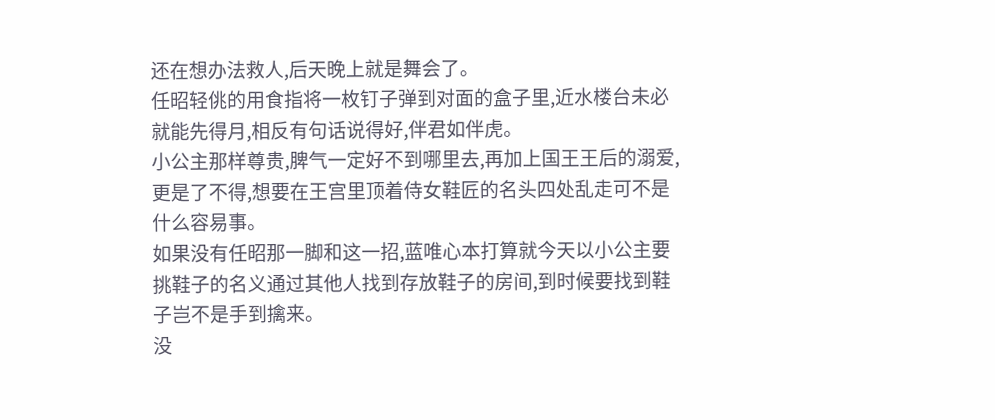还在想办法救人,后天晚上就是舞会了。
任昭轻佻的用食指将一枚钉子弹到对面的盒子里,近水楼台未必就能先得月,相反有句话说得好,伴君如伴虎。
小公主那样尊贵,脾气一定好不到哪里去,再加上国王王后的溺爱,更是了不得,想要在王宫里顶着侍女鞋匠的名头四处乱走可不是什么容易事。
如果没有任昭那一脚和这一招,蓝唯心本打算就今天以小公主要挑鞋子的名义通过其他人找到存放鞋子的房间,到时候要找到鞋子岂不是手到擒来。
没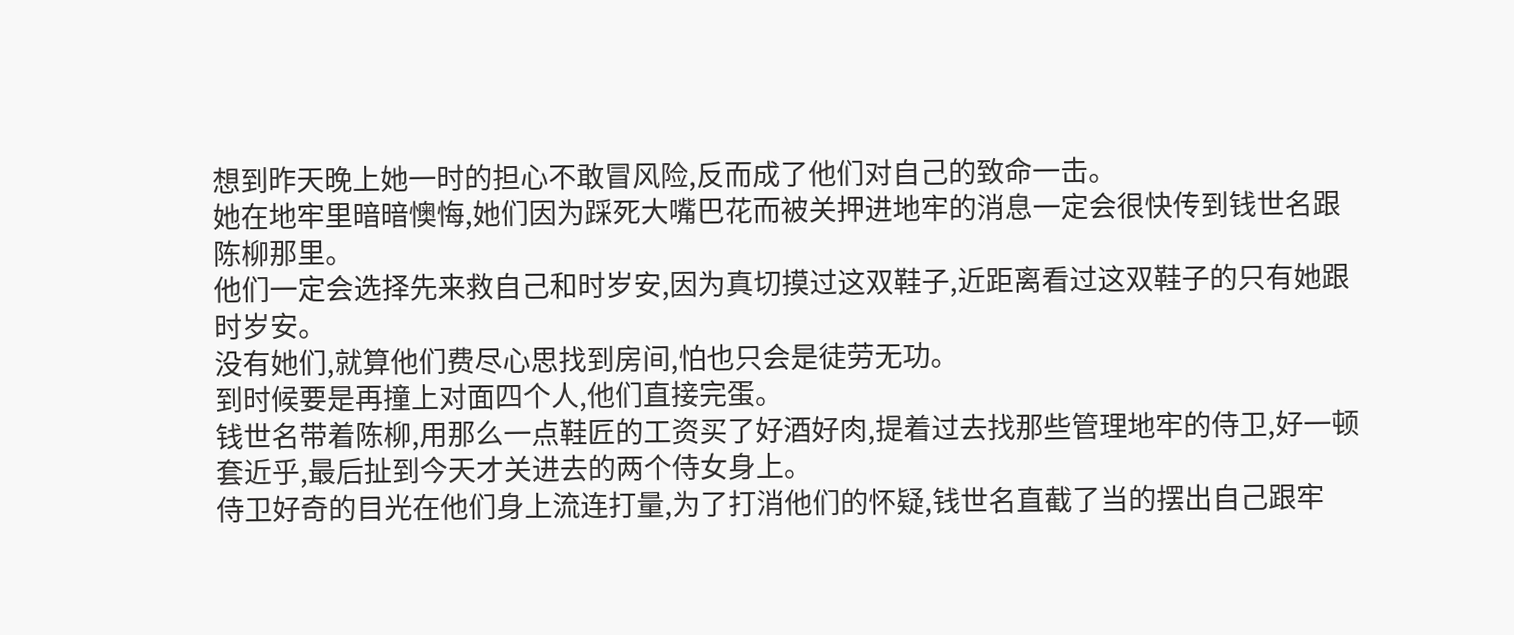想到昨天晚上她一时的担心不敢冒风险,反而成了他们对自己的致命一击。
她在地牢里暗暗懊悔,她们因为踩死大嘴巴花而被关押进地牢的消息一定会很快传到钱世名跟陈柳那里。
他们一定会选择先来救自己和时岁安,因为真切摸过这双鞋子,近距离看过这双鞋子的只有她跟时岁安。
没有她们,就算他们费尽心思找到房间,怕也只会是徒劳无功。
到时候要是再撞上对面四个人,他们直接完蛋。
钱世名带着陈柳,用那么一点鞋匠的工资买了好酒好肉,提着过去找那些管理地牢的侍卫,好一顿套近乎,最后扯到今天才关进去的两个侍女身上。
侍卫好奇的目光在他们身上流连打量,为了打消他们的怀疑,钱世名直截了当的摆出自己跟牢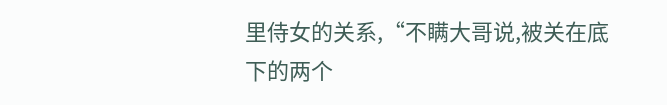里侍女的关系,“不瞒大哥说,被关在底下的两个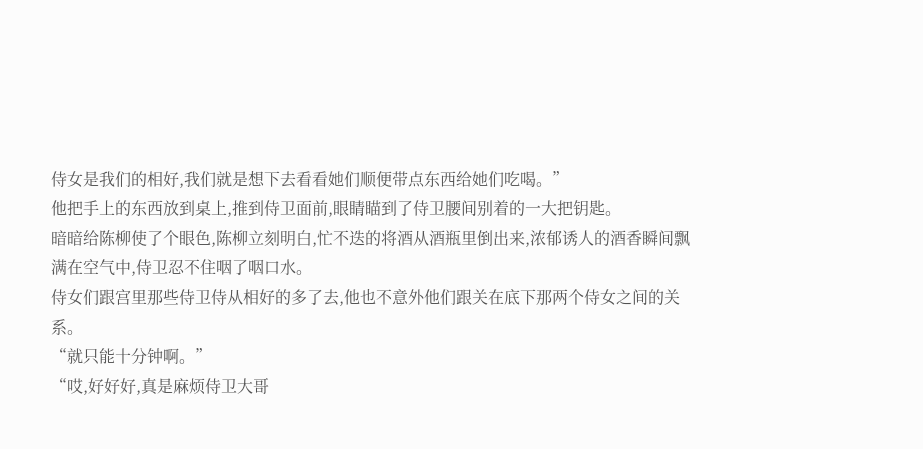侍女是我们的相好,我们就是想下去看看她们顺便带点东西给她们吃喝。”
他把手上的东西放到桌上,推到侍卫面前,眼睛瞄到了侍卫腰间别着的一大把钥匙。
暗暗给陈柳使了个眼色,陈柳立刻明白,忙不迭的将酒从酒瓶里倒出来,浓郁诱人的酒香瞬间飘满在空气中,侍卫忍不住咽了咽口水。
侍女们跟宫里那些侍卫侍从相好的多了去,他也不意外他们跟关在底下那两个侍女之间的关系。
“就只能十分钟啊。”
“哎,好好好,真是麻烦侍卫大哥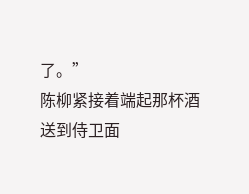了。”
陈柳紧接着端起那杯酒送到侍卫面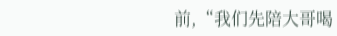前,“我们先陪大哥喝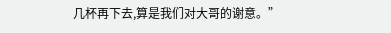几杯再下去,算是我们对大哥的谢意。”